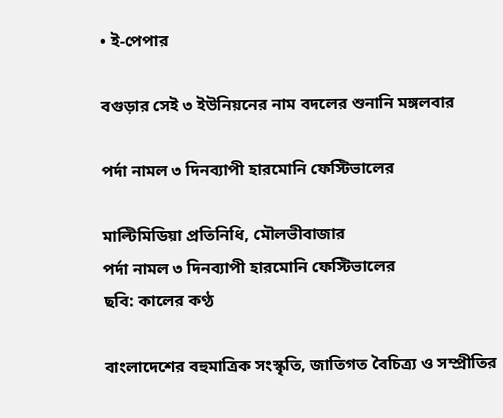• ই-পেপার

বগুড়ার সেই ৩ ইউনিয়নের নাম বদলের শুনানি মঙ্গলবার

পর্দা নামল ৩ দিনব্যাপী হারমোনি ফেস্টিভালের

মাল্টিমিডিয়া প্রতিনিধি, মৌলভীবাজার
পর্দা নামল ৩ দিনব্যাপী হারমোনি ফেস্টিভালের
ছবি: কালের কণ্ঠ

বাংলাদেশের বহুমাত্রিক সংস্কৃতি, জাতিগত বৈচিত্র্য ও সম্প্রীতির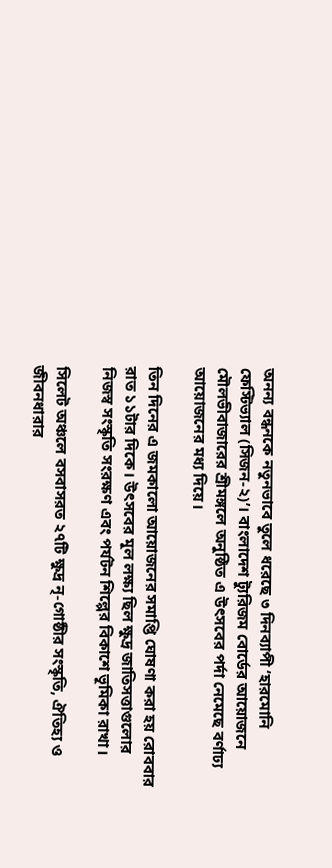অনন্য বন্ধনকে নতুনভাবে তুলে ধরেছে ৩ দিনব্যাপী ‘হারমোনি ফেস্টিভ্যাল (সিজন-২)’। বাংলাদেশ ট্যুরিজম বোর্ডের আয়োজনে মৌলভীবাজারের শ্রীমঙ্গলে অনুষ্ঠিত এ উৎসবের পর্দা নেমেছে বর্ণাঢ্য আয়োজনের মধ্য দিয়ে।

তিন দিনের এ জমকালো আয়োজনের সমাপ্তি ঘোষণা করা হয় রোববার রাত ১১টার দিকে। উৎসবের মূল লক্ষ্য ছিল ক্ষুদ্র জাতিসত্তাগুলোর নিজস্ব সংস্কৃতি সংরক্ষণ এবং পর্যটন শিল্পের বিকাশে ভূমিকা রাখা।

সিলেট অঞ্চলে বসবাসরত ২৭টি ক্ষুদ্র নৃ-গোষ্ঠীর সংস্কৃতি, ঐতিহ্য ও জীবনধারার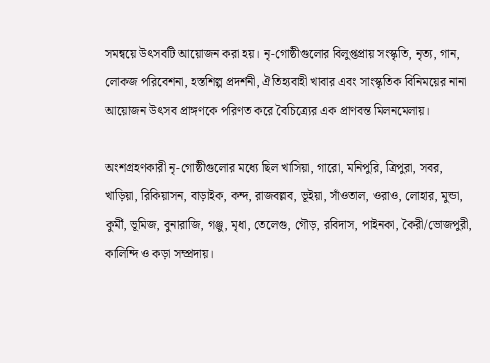সমন্বয়ে উৎসবটি আয়োজন করা হয়। নৃ-গোষ্ঠীগুলোর বিলুপ্তপ্রায় সংস্কৃতি, নৃত্য, গান, লোকজ পরিবেশনা, হস্তশিল্প প্রদর্শনী, ঐতিহ্যবাহী খাবার এবং সাংস্কৃতিক বিনিময়ের নানা আয়োজন উৎসব প্রাঙ্গণকে পরিণত করে বৈচিত্র্যের এক প্রাণবন্ত মিলনমেলায়।

অংশগ্রহণকারী নৃ-গোষ্ঠীগুলোর মধ্যে ছিল খাসিয়া, গারো, মনিপুরি, ত্রিপুরা, সবর, খাড়িয়া, রিকিয়াসন, বাড়াইক, কন্দ, রাজবল্লব, ভূইয়া, সাঁওতাল, ওরাও, লোহার, মুন্ডা, কুর্মী, ভূমিজ, বুনারাজি, গঞ্জু, মৃধা, তেলেগু, গৌড়, রবিদাস, পাইনকা, কৈরী/ভোজপুরী, কালিন্দি ও কড়া সম্প্রদায়।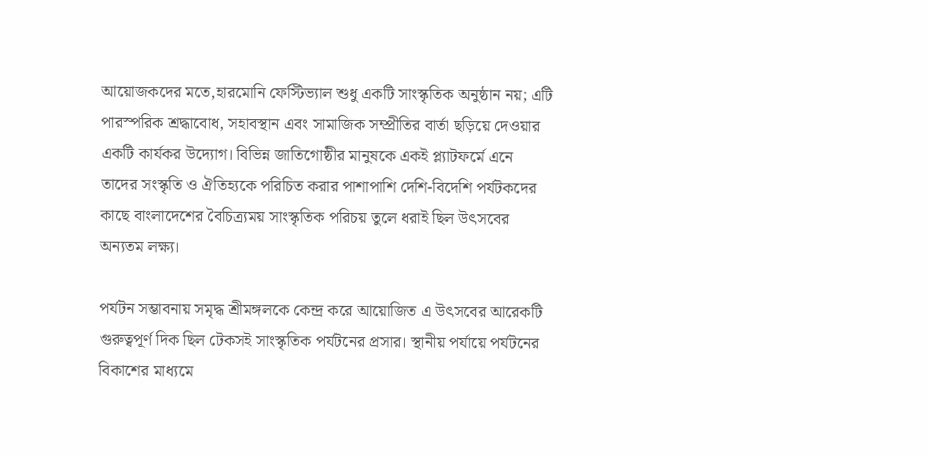আয়োজকদের মতে,হারমোনি ফেস্টিভ্যাল শুধু একটি সাংস্কৃতিক অনুষ্ঠান নয়; এটি পারস্পরিক শ্রদ্ধাবোধ, সহাবস্থান এবং সামাজিক সম্প্রীতির বার্তা ছড়িয়ে দেওয়ার একটি কার্যকর উদ্যোগ। বিভিন্ন জাতিগোষ্ঠীর মানুষকে একই প্ল্যাটফর্মে এনে তাদের সংস্কৃতি ও ঐতিহ্যকে পরিচিত করার পাশাপাশি দেশি-বিদেশি পর্যটকদের কাছে বাংলাদেশের বৈচিত্র্যময় সাংস্কৃতিক পরিচয় তুলে ধরাই ছিল উৎসবের অন্যতম লক্ষ্য।

পর্যটন সম্ভাবনায় সমৃদ্ধ শ্রীমঙ্গলকে কেন্দ্র করে আয়োজিত এ উৎসবের আরেকটি গুরুত্বপূর্ণ দিক ছিল টেকসই সাংস্কৃতিক পর্যটনের প্রসার। স্থানীয় পর্যায়ে পর্যটনের বিকাশের মাধ্যমে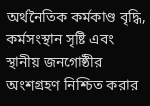অর্থনৈতিক কর্মকাণ্ড বৃদ্ধি, কর্মসংস্থান সৃষ্টি এবং স্থানীয় জনগোষ্ঠীর অংশগ্রহণ নিশ্চিত করার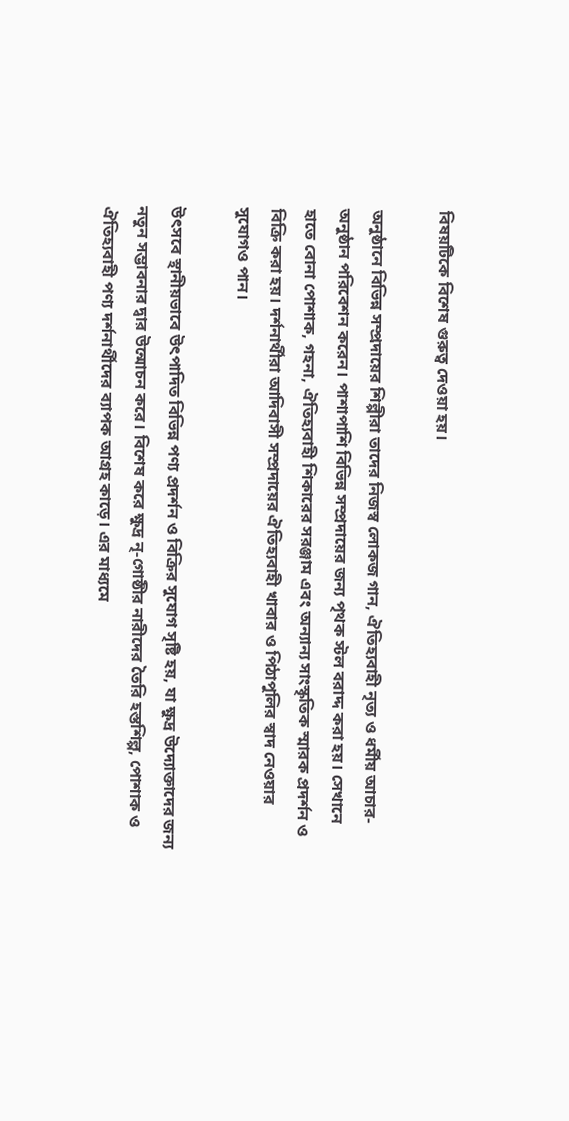বিষয়টিকে বিশেষ গুরুত্ব দেওয়া হয়।

অনুষ্ঠানে বিভিন্ন সম্প্রদায়ের শিল্পীরা তাদের নিজস্ব লোকজ গান, ঐতিহ্যবাহী নৃত্য ও ধর্মীয় আচার-অনুষ্ঠান পরিবেশন করেন। পাশাপাশি বিভিন্ন সম্প্রদায়ের জন্য পৃথক স্টল বরাদ্দ করা হয়। সেখানে হাতে বোনা পোশাক, গহনা, ঐতিহ্যবাহী শিকারের সরঞ্জাম এবং অন্যান্য সাংস্কৃতিক স্মারক প্রদর্শন ও বিক্রি করা হয়। দর্শনার্থীরা আদিবাসী সম্প্রদায়ের ঐতিহ্যবাহী খাবার ও পিঠাপুলির স্বাদ নেওয়ার সুযোগও পান।

উৎসবে স্থানীয়ভাবে উৎপাদিত বিভিন্ন পণ্য প্রদর্শন ও বিক্রির সুযোগ সৃষ্টি হয়, যা ক্ষুদ্র উদ্যোক্তাদের জন্য নতুন সম্ভাবনার দ্বার উন্মোচন করে। বিশেষ করে ক্ষুদ্র নৃ-গোষ্ঠীর নারীদের তৈরি হস্তশিল্প, পোশাক ও ঐতিহ্যবাহী পণ্য দর্শনার্থীদের ব্যাপক আগ্রহ কাড়ে। এর মাধ্যমে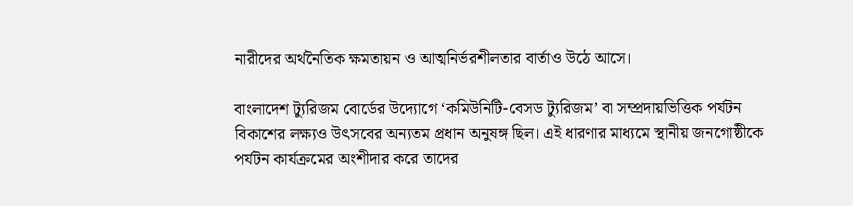নারীদের অর্থনৈতিক ক্ষমতায়ন ও আত্মনির্ভরশীলতার বার্তাও উঠে আসে।

বাংলাদেশ ট্যুরিজম বোর্ডের উদ্যোগে ‘কমিউনিটি-বেসড ট্যুরিজম’ বা সম্প্রদায়ভিত্তিক পর্যটন বিকাশের লক্ষ্যও উৎসবের অন্যতম প্রধান অনুষঙ্গ ছিল। এই ধারণার মাধ্যমে স্থানীয় জনগোষ্ঠীকে পর্যটন কার্যক্রমের অংশীদার করে তাদের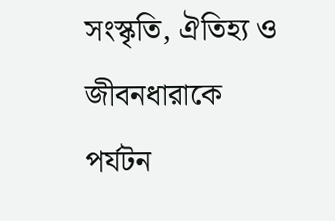সংস্কৃতি, ঐতিহ্য ও জীবনধারাকে পর্যটন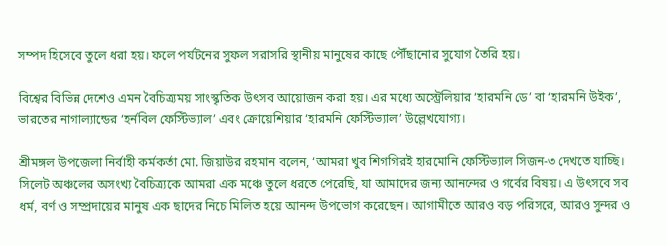সম্পদ হিসেবে তুলে ধরা হয়। ফলে পর্যটনের সুফল সরাসরি স্থানীয় মানুষের কাছে পৌঁছানোর সুযোগ তৈরি হয়।

বিশ্বের বিভিন্ন দেশেও এমন বৈচিত্র্যময় সাংস্কৃতিক উৎসব আয়োজন করা হয়। এর মধ্যে অস্ট্রেলিয়ার ‘হারমনি ডে’ বা ‘হারমনি উইক’, ভারতের নাগাল্যান্ডের ‘হর্নবিল ফেস্টিভ্যাল’ এবং ক্রোয়েশিয়ার ‘হারমনি ফেস্টিভ্যাল’ উল্লেখযোগ্য।

শ্রীমঙ্গল উপজেলা নির্বাহী কর্মকর্তা মো. জিয়াউর রহমান বলেন, ‘আমরা খুব শিগগিরই হারমোনি ফেস্টিভ্যাল সিজন-৩ দেখতে যাচ্ছি। সিলেট অঞ্চলের অসংখ্য বৈচিত্র্যকে আমরা এক মঞ্চে তুলে ধরতে পেরেছি, যা আমাদের জন্য আনন্দের ও গর্বের বিষয়। এ উৎসবে সব ধর্ম, বর্ণ ও সম্প্রদায়ের মানুষ এক ছাদের নিচে মিলিত হয়ে আনন্দ উপভোগ করেছেন। আগামীতে আরও বড় পরিসরে, আরও সুন্দর ও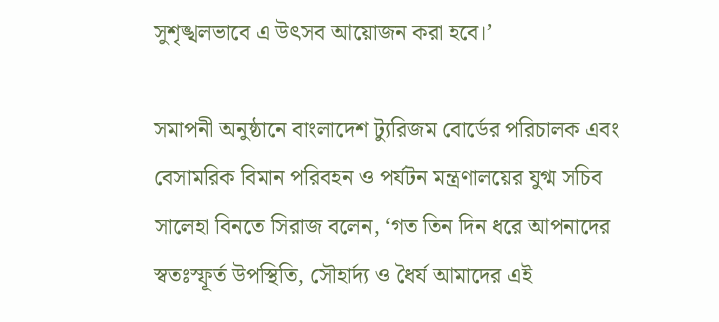সুশৃঙ্খলভাবে এ উৎসব আয়োজন করা হবে।’

সমাপনী অনুষ্ঠানে বাংলাদেশ ট্যুরিজম বোর্ডের পরিচালক এবং বেসামরিক বিমান পরিবহন ও পর্যটন মন্ত্রণালয়ের যুগ্ম সচিব সালেহা বিনতে সিরাজ বলেন, ‘গত তিন দিন ধরে আপনাদের স্বতঃস্ফূর্ত উপস্থিতি, সৌহার্দ্য ও ধৈর্য আমাদের এই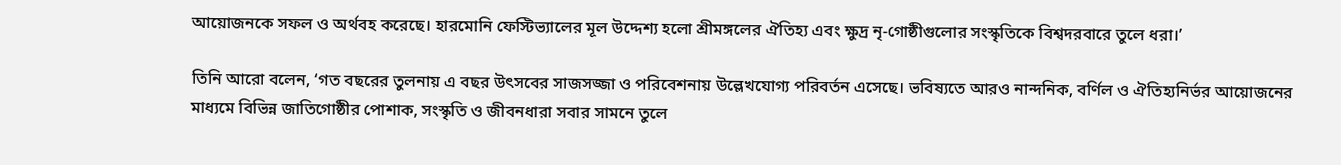আয়োজনকে সফল ও অর্থবহ করেছে। হারমোনি ফেস্টিভ্যালের মূল উদ্দেশ্য হলো শ্রীমঙ্গলের ঐতিহ্য এবং ক্ষুদ্র নৃ-গোষ্ঠীগুলোর সংস্কৃতিকে বিশ্বদরবারে তুলে ধরা।’

তিনি আরো বলেন, ‘গত বছরের তুলনায় এ বছর উৎসবের সাজসজ্জা ও পরিবেশনায় উল্লেখযোগ্য পরিবর্তন এসেছে। ভবিষ্যতে আরও নান্দনিক, বর্ণিল ও ঐতিহ্যনির্ভর আয়োজনের মাধ্যমে বিভিন্ন জাতিগোষ্ঠীর পোশাক, সংস্কৃতি ও জীবনধারা সবার সামনে তুলে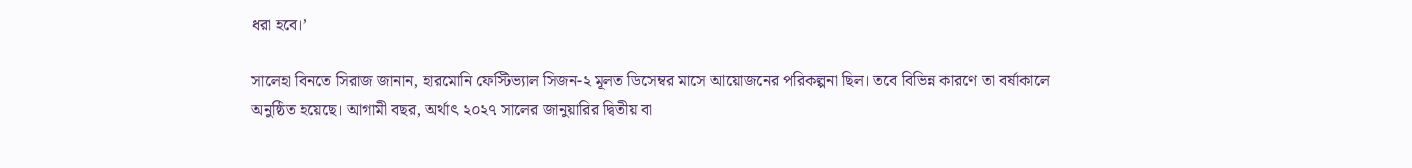ধরা হবে।’

সালেহা বিনতে সিরাজ জানান, হারমোনি ফেস্টিভ্যাল সিজন-২ মূলত ডিসেম্বর মাসে আয়োজনের পরিকল্পনা ছিল। তবে বিভিন্ন কারণে তা বর্ষাকালে অনুষ্ঠিত হয়েছে। আগামী বছর, অর্থাৎ ২০২৭ সালের জানুয়ারির দ্বিতীয় বা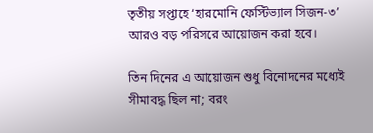তৃতীয় সপ্তাহে ‘হারমোনি ফেস্টিভ্যাল সিজন-৩’ আরও বড় পরিসরে আয়োজন করা হবে।

তিন দিনের এ আয়োজন শুধু বিনোদনের মধ্যেই সীমাবদ্ধ ছিল না; বরং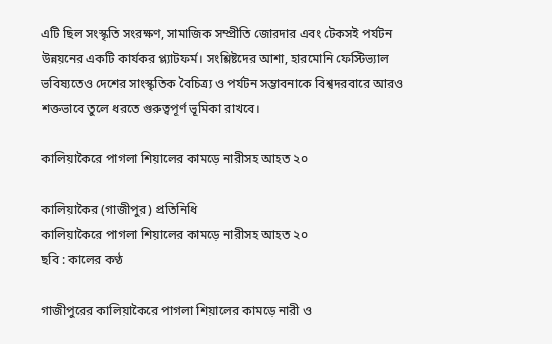এটি ছিল সংস্কৃতি সংরক্ষণ, সামাজিক সম্প্রীতি জোরদার এবং টেকসই পর্যটন উন্নয়নের একটি কার্যকর প্ল্যাটফর্ম। সংশ্লিষ্টদের আশা, হারমোনি ফেস্টিভ্যাল ভবিষ্যতেও দেশের সাংস্কৃতিক বৈচিত্র্য ও পর্যটন সম্ভাবনাকে বিশ্বদরবারে আরও শক্তভাবে তুলে ধরতে গুরুত্বপূর্ণ ভূমিকা রাখবে।

কালিয়াকৈরে পাগলা শিয়ালের কামড়ে নারীসহ আহত ২০

কালিয়াকৈর (গাজীপুর) প্রতিনিধি
কালিয়াকৈরে পাগলা শিয়ালের কামড়ে নারীসহ আহত ২০
ছবি : কালের কণ্ঠ

গাজীপুরের কালিয়াকৈরে পাগলা শিয়ালের কামড়ে নারী ও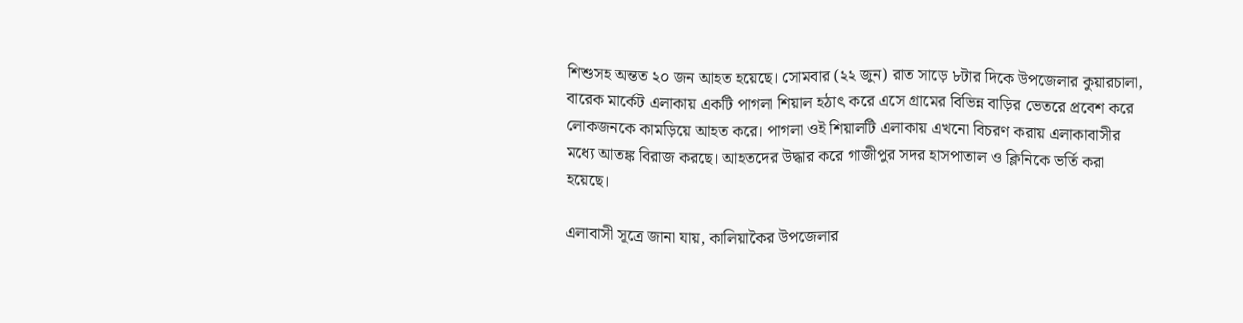শিশুসহ অন্তত ২০ জন আহত হয়েছে। সোমবার (২২ জুন) রাত সাড়ে ৮টার দিকে উপজেলার কুয়ারচালা, বারেক মার্কেট এলাকায় একটি পাগলা শিয়াল হঠাৎ করে এসে গ্রামের বিভিন্ন বাড়ির ভেতরে প্রবেশ করে লোকজনকে কামড়িয়ে আহত করে। পাগলা ওই শিয়ালটি এলাকায় এখনো বিচরণ করায় এলাকাবাসীর মধ্যে আতঙ্ক বিরাজ করছে। আহতদের উদ্ধার করে গাজীপুর সদর হাসপাতাল ও ক্লিনিকে ভর্তি করা হয়েছে।

এলাবাসী সূত্রে জানা যায়, কালিয়াকৈর উপজেলার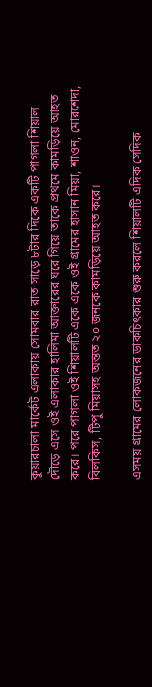কুয়ারচালা মার্কেট এলাকায় সোমবার রাত সাড়ে ৮টার দিকে একটি পাগলা শিয়াল দৌড়ে এসে ওই এলাকার হালিমা আক্তারের ঘরে গিয়ে তাকে প্রথমে কামড়িয়ে আহত করে। পরে পাগলা ওই শিয়ালটি একে একে ওই গ্রামের হাসান মিয়া, শাওন, মোরশেদা, বিলকিস, টিপু মিয়াসহ অন্তত ২০ জনকে কামড়িয়ে আহত করে।

এসময় গ্রামের লোকজনের ডাকচিৎকার শুরু করলে শিয়ালটি এদিক সেদিক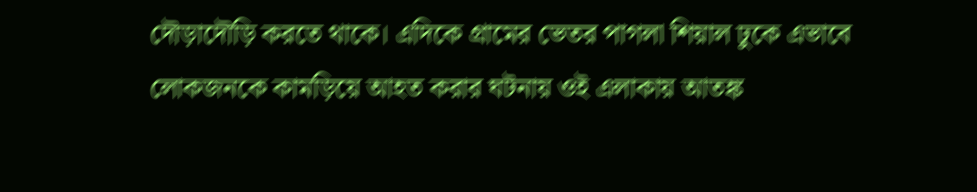দৌড়াদৌড়ি করতে থাকে। এদিকে গ্রামের ভেতর পাগলা শিয়াল ঢুকে এভাবে লোকজনকে কামড়িয়ে আহত করার ঘটনায় ওই এলাকায় আতঙ্ক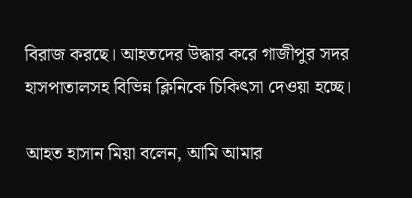বিরাজ করছে। আহতদের উদ্ধার করে গাজীপুর সদর হাসপাতালসহ বিভিন্ন ক্লিনিকে চিকিৎসা দেওয়া হচ্ছে।

আহত হাসান মিয়া বলেন, আমি আমার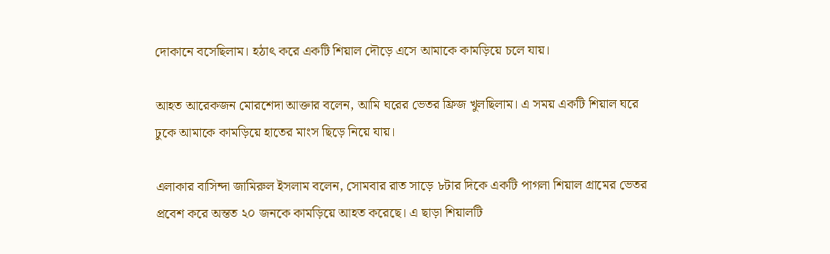দোকানে বসেছিলাম। হঠাৎ করে একটি শিয়াল দৌড়ে এসে আমাকে কামড়িয়ে চলে যায়।

আহত আরেকজন মোরশেদা আক্তার বলেন, আমি ঘরের ভেতর ফ্রিজ খুলছিলাম। এ সময় একটি শিয়াল ঘরে ঢুকে আমাকে কামড়িয়ে হাতের মাংস ছিড়ে নিয়ে যায়।

এলাকার বাসিন্দা জামিরুল ইসলাম বলেন, সোমবার রাত সাড়ে ৮টার দিকে একটি পাগলা শিয়াল গ্রামের ভেতর প্রবেশ করে অন্তত ২০ জনকে কামড়িয়ে আহত করেছে। এ ছাড়া শিয়ালটি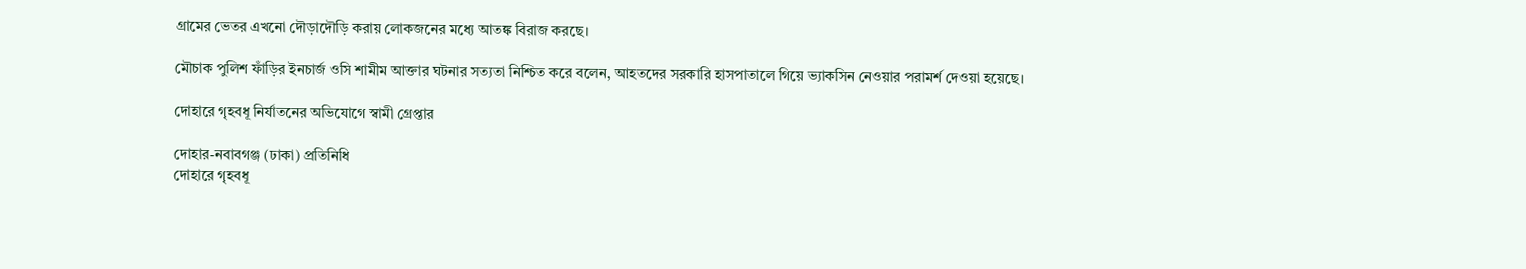গ্রামের ভেতর এখনো দৌড়াদৌড়ি করায় লোকজনের মধ্যে আতঙ্ক বিরাজ করছে।

মৌচাক পুলিশ ফাঁড়ির ইনচার্জ ওসি শামীম আক্তার ঘটনার সত্যতা নিশ্চিত করে বলেন, আহতদের সরকারি হাসপাতালে গিয়ে ভ্যাকসিন নেওয়ার পরামর্শ দেওয়া হয়েছে।

দোহারে গৃহবধূ নির্যাতনের অভিযোগে স্বামী গ্রেপ্তার

দোহার-নবাবগঞ্জ (ঢাকা) প্রতিনিধি
দোহারে গৃহবধূ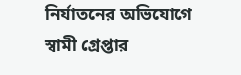নির্যাতনের অভিযোগে স্বামী গ্রেপ্তার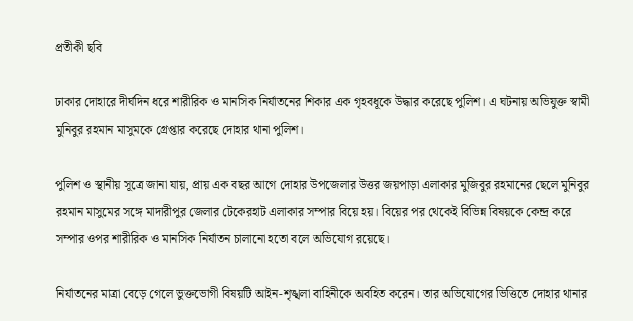প্রতীকী ছবি

ঢাকার দোহারে দীর্ঘদিন ধরে শারীরিক ও মানসিক নির্যাতনের শিকার এক গৃহবধূকে উদ্ধার করেছে পুলিশ। এ ঘটনায় অভিযুক্ত স্বামী মুনিবুর রহমান মাসুমকে গ্রেপ্তার করেছে দোহার থানা পুলিশ।

পুলিশ ও স্থানীয় সূত্রে জানা যায়, প্রায় এক বছর আগে দোহার উপজেলার উত্তর জয়পাড়া এলাকার মুজিবুর রহমানের ছেলে মুনিবুর রহমান মাসুমের সঙ্গে মাদারীপুর জেলার টেকেরহাট এলাকার সম্পার বিয়ে হয়। বিয়ের পর থেকেই বিভিন্ন বিষয়কে কেন্দ্র করে সম্পার ওপর শারীরিক ও মানসিক নির্যাতন চালানো হতো বলে অভিযোগ রয়েছে।

নির্যাতনের মাত্রা বেড়ে গেলে ভুক্তভোগী বিষয়টি আইন-শৃঙ্খলা বাহিনীকে অবহিত করেন। তার অভিযোগের ভিত্তিতে দোহার থানার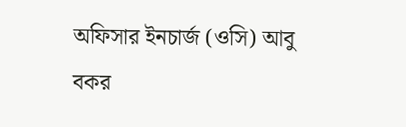অফিসার ইনচার্জ (ওসি) আবু বকর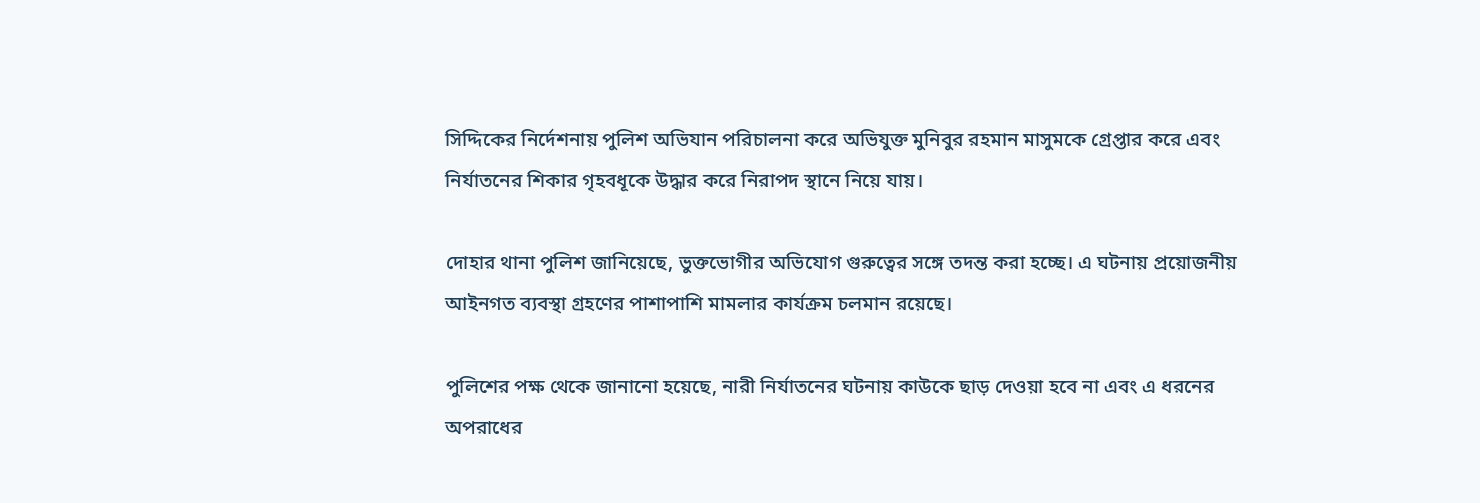সিদ্দিকের নির্দেশনায় পুলিশ অভিযান পরিচালনা করে অভিযুক্ত মুনিবুর রহমান মাসুমকে গ্রেপ্তার করে এবং নির্যাতনের শিকার গৃহবধূকে উদ্ধার করে নিরাপদ স্থানে নিয়ে যায়।

দোহার থানা পুলিশ জানিয়েছে, ভুক্তভোগীর অভিযোগ গুরুত্বের সঙ্গে তদন্ত করা হচ্ছে। এ ঘটনায় প্রয়োজনীয় আইনগত ব্যবস্থা গ্রহণের পাশাপাশি মামলার কার্যক্রম চলমান রয়েছে।

পুলিশের পক্ষ থেকে জানানো হয়েছে, নারী নির্যাতনের ঘটনায় কাউকে ছাড় দেওয়া হবে না এবং এ ধরনের অপরাধের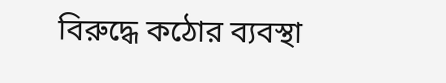বিরুদ্ধে কঠোর ব্যবস্থা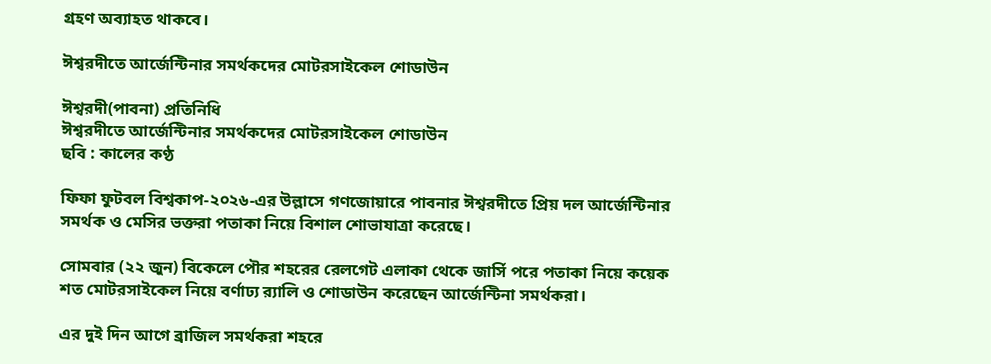গ্রহণ অব্যাহত থাকবে।

ঈশ্বরদীতে আর্জেন্টিনার সমর্থকদের মোটরসাইকেল শোডাউন

ঈশ্বরদী(পাবনা) প্রতিনিধি
ঈশ্বরদীতে আর্জেন্টিনার সমর্থকদের মোটরসাইকেল শোডাউন
ছবি : কালের কণ্ঠ

ফিফা ফুটবল বিশ্বকাপ-২০২৬-এর উল্লাসে গণজোয়ারে পাবনার ঈশ্বরদীতে প্রিয় দল আর্জেন্টিনার সমর্থক ও মেসির ভক্তরা পতাকা নিয়ে বিশাল শোভাযাত্রা করেছে।

সোমবার (২২ জুন) বিকেলে পৌর শহরের রেলগেট এলাকা থেকে জার্সি পরে পতাকা নিয়ে কয়েক শত মোটরসাইকেল নিয়ে বর্ণাঢ্য র‍্যালি ও শোডাউন করেছেন আর্জেন্টিনা সমর্থকরা।

এর দুই দিন আগে ব্রাজিল সমর্থকরা শহরে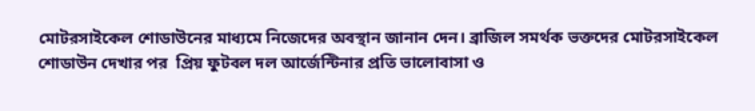মোটরসাইকেল শোডাউনের মাধ্যমে নিজেদের অবস্থান জানান দেন। ব্রাজিল সমর্থক ভক্তদের মোটরসাইকেল শোডাউন দেখার পর  প্রিয় ফুটবল দল আর্জেন্টিনার প্রতি ভালোবাসা ও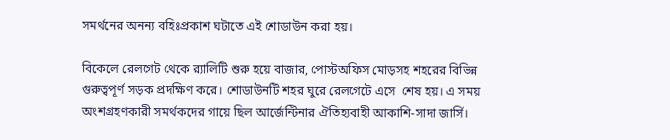সমর্থনের অনন্য বহিঃপ্রকাশ ঘটাতে এই শোডাউন করা হয়।

বিকেলে রেলগেট থেকে র‍্যালিটি শুরু হয়ে বাজার, পোস্টঅফিস মোড়সহ শহরের বিভিন্ন গুরুত্বপূর্ণ সড়ক প্রদক্ষিণ করে। শোডাউনটি শহর ঘুরে রেলগেটে এসে  শেষ হয়। এ সময় অংশগ্রহণকারী সমর্থকদের গায়ে ছিল আর্জেন্টিনার ঐতিহ্যবাহী আকাশি-সাদা জার্সি।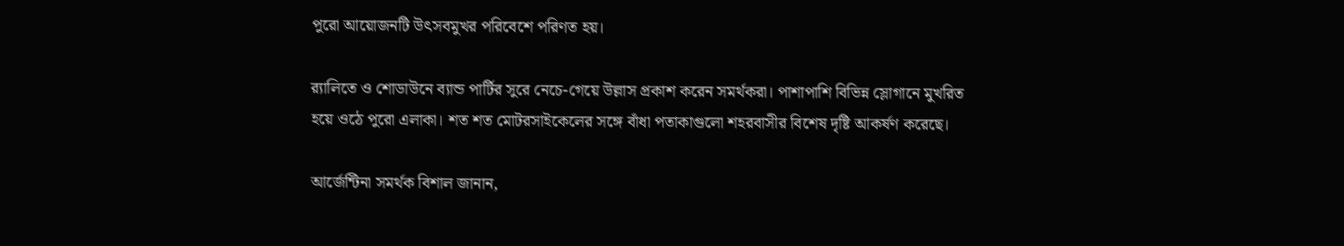পুরো আয়োজনটি উৎসবমুখর পরিবেশে পরিণত হয়।

র‍্যালিতে ও শোডাউনে ব্যান্ড পার্টির সুরে নেচে-গেয়ে উল্লাস প্রকাশ করেন সমর্থকরা। পাশাপাশি বিভিন্ন স্লোগানে মুখরিত হয়ে ওঠে পুরো এলাকা। শত শত মোটরসাইকেলের সঙ্গে বাঁধা পতাকাগুলো শহরবাসীর বিশেষ দৃষ্টি আকর্ষণ করেছে।

আর্জেন্টিনা সমর্থক বিশাল জানান,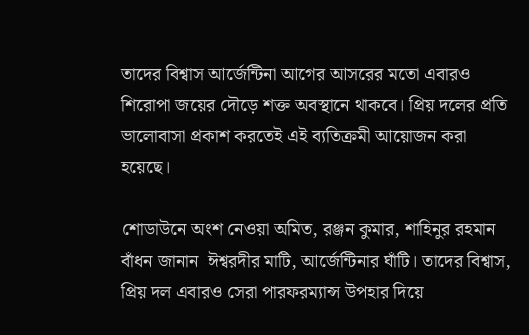তাদের বিশ্বাস আর্জেন্টিনা আগের আসরের মতো এবারও শিরোপা জয়ের দৌড়ে শক্ত অবস্থানে থাকবে। প্রিয় দলের প্রতি ভালোবাসা প্রকাশ করতেই এই ব্যতিক্রমী আয়োজন করা হয়েছে।

শোডাউনে অংশ নেওয়া অমিত, রঞ্জন কুমার, শাহিনুর রহমান বাঁধন জানান  ঈশ্বরদীর মাটি, আর্জেন্টিনার ঘাঁটি। তাদের বিশ্বাস, প্রিয় দল এবারও সেরা পারফরম্যান্স উপহার দিয়ে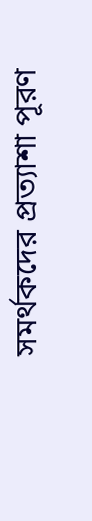সমর্থকদের প্রত্যাশা পূরণ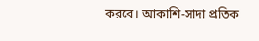করবে। আকাশি-সাদা প্রতিক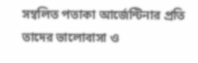সম্বলিত পতাকা আর্জেন্টিনার প্রতি তাদের ভালোবাসা ও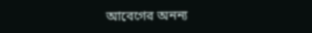আবেগের অনন্য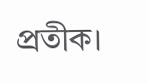প্রতীক।